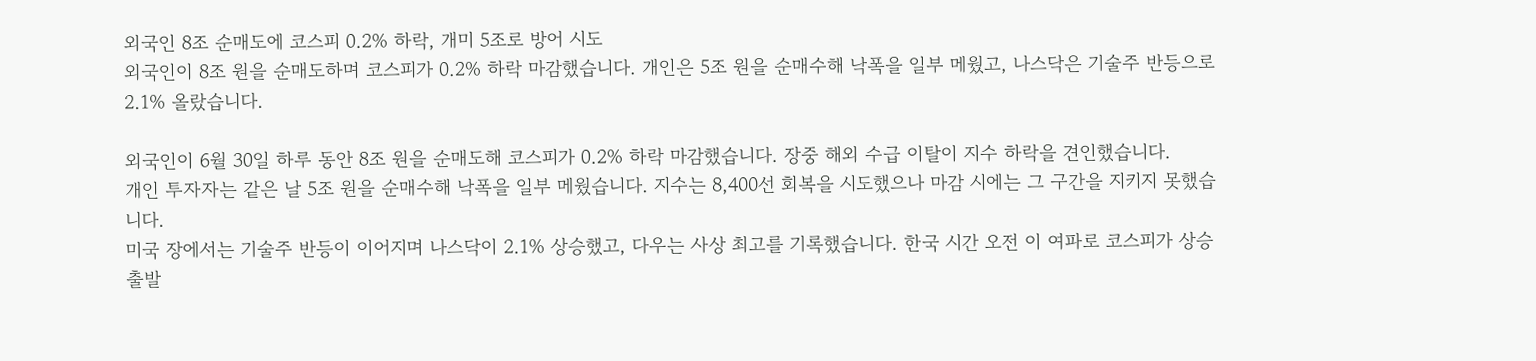외국인 8조 순매도에 코스피 0.2% 하락, 개미 5조로 방어 시도
외국인이 8조 원을 순매도하며 코스피가 0.2% 하락 마감했습니다. 개인은 5조 원을 순매수해 낙폭을 일부 메웠고, 나스닥은 기술주 반등으로 2.1% 올랐습니다.

외국인이 6월 30일 하루 동안 8조 원을 순매도해 코스피가 0.2% 하락 마감했습니다. 장중 해외 수급 이탈이 지수 하락을 견인했습니다.
개인 투자자는 같은 날 5조 원을 순매수해 낙폭을 일부 메웠습니다. 지수는 8,400선 회복을 시도했으나 마감 시에는 그 구간을 지키지 못했습니다.
미국 장에서는 기술주 반등이 이어지며 나스닥이 2.1% 상승했고, 다우는 사상 최고를 기록했습니다. 한국 시간 오전 이 여파로 코스피가 상승 출발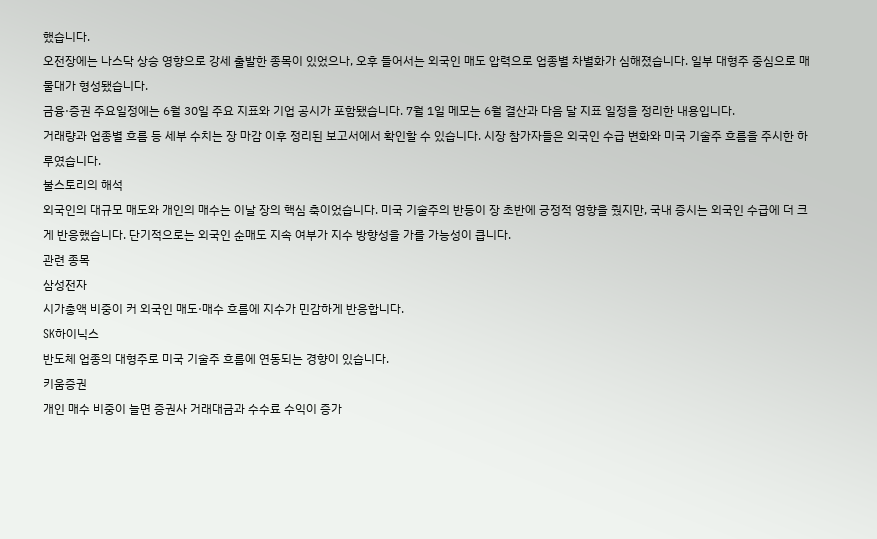했습니다.
오전장에는 나스닥 상승 영향으로 강세 출발한 종목이 있었으나, 오후 들어서는 외국인 매도 압력으로 업종별 차별화가 심해졌습니다. 일부 대형주 중심으로 매물대가 형성됐습니다.
금융·증권 주요일정에는 6월 30일 주요 지표와 기업 공시가 포함됐습니다. 7월 1일 메모는 6월 결산과 다음 달 지표 일정을 정리한 내용입니다.
거래량과 업종별 흐름 등 세부 수치는 장 마감 이후 정리된 보고서에서 확인할 수 있습니다. 시장 참가자들은 외국인 수급 변화와 미국 기술주 흐름을 주시한 하루였습니다.
불스토리의 해석
외국인의 대규모 매도와 개인의 매수는 이날 장의 핵심 축이었습니다. 미국 기술주의 반등이 장 초반에 긍정적 영향을 줬지만, 국내 증시는 외국인 수급에 더 크게 반응했습니다. 단기적으로는 외국인 순매도 지속 여부가 지수 방향성을 가를 가능성이 큽니다.
관련 종목
삼성전자
시가총액 비중이 커 외국인 매도·매수 흐름에 지수가 민감하게 반응합니다.
SK하이닉스
반도체 업종의 대형주로 미국 기술주 흐름에 연동되는 경향이 있습니다.
키움증권
개인 매수 비중이 늘면 증권사 거래대금과 수수료 수익이 증가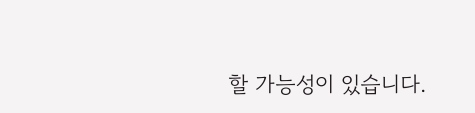할 가능성이 있습니다.